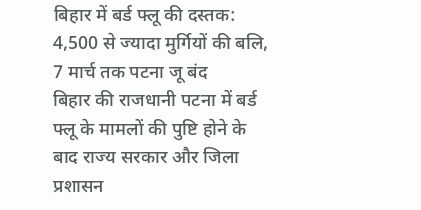बिहार में बर्ड फ्लू की दस्तक: 4,500 से ज्यादा मुर्गियों की बलि, 7 मार्च तक पटना जू बंद
बिहार की राजधानी पटना में बर्ड फ्लू के मामलों की पुष्टि होने के बाद राज्य सरकार और जिला प्रशासन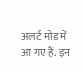अलर्ट मोड में आ गए हैं. इन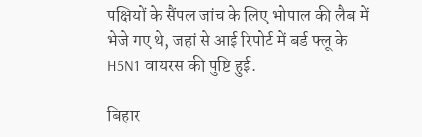पक्षियों के सैंपल जांच के लिए भोपाल की लैब में भेजे गए थे, जहां से आई रिपोर्ट में बर्ड फ्लू के H5N1 वायरस की पुष्टि हुई.

बिहार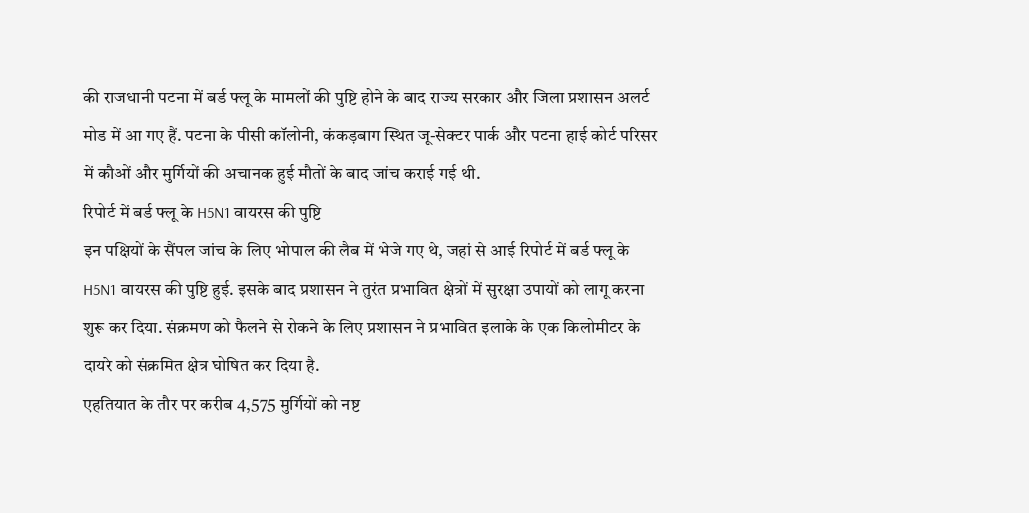की राजधानी पटना में बर्ड फ्लू के मामलों की पुष्टि होने के बाद राज्य सरकार और जिला प्रशासन अलर्ट मोड में आ गए हैं. पटना के पीसी कॉलोनी, कंकड़बाग स्थित जू-सेक्टर पार्क और पटना हाई कोर्ट परिसर में कौओं और मुर्गियों की अचानक हुई मौतों के बाद जांच कराई गई थी.
रिपोर्ट में बर्ड फ्लू के H5N1 वायरस की पुष्टि
इन पक्षियों के सैंपल जांच के लिए भोपाल की लैब में भेजे गए थे, जहां से आई रिपोर्ट में बर्ड फ्लू के H5N1 वायरस की पुष्टि हुई. इसके बाद प्रशासन ने तुरंत प्रभावित क्षेत्रों में सुरक्षा उपायों को लागू करना शुरू कर दिया. संक्रमण को फैलने से रोकने के लिए प्रशासन ने प्रभावित इलाके के एक किलोमीटर के दायरे को संक्रमित क्षेत्र घोषित कर दिया है.
एहतियात के तौर पर करीब 4,575 मुर्गियों को नष्ट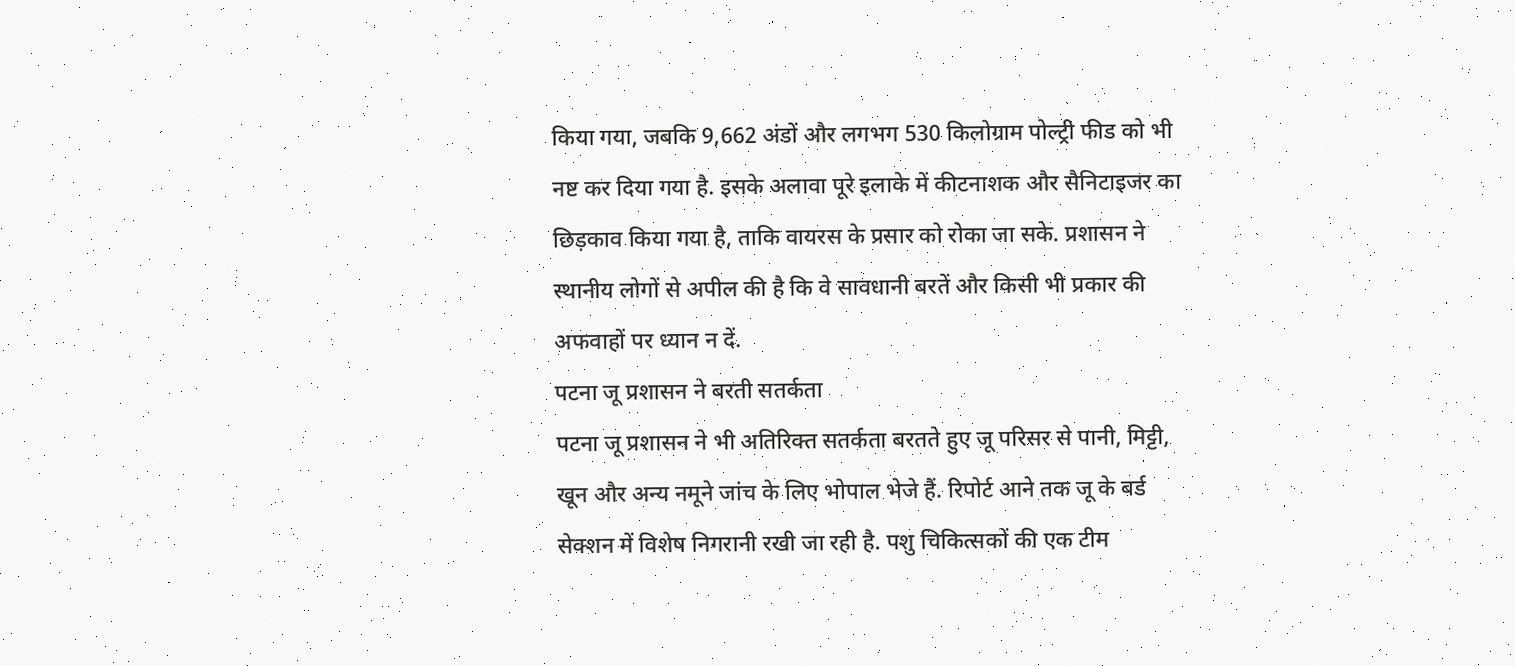किया गया, जबकि 9,662 अंडों और लगभग 530 किलोग्राम पोल्ट्री फीड को भी नष्ट कर दिया गया है. इसके अलावा पूरे इलाके में कीटनाशक और सैनिटाइजर का छिड़काव किया गया है, ताकि वायरस के प्रसार को रोका जा सके. प्रशासन ने स्थानीय लोगों से अपील की है कि वे सावधानी बरतें और किसी भी प्रकार की अफवाहों पर ध्यान न दें.
पटना जू प्रशासन ने बरती सतर्कता
पटना जू प्रशासन ने भी अतिरिक्त सतर्कता बरतते हुए जू परिसर से पानी, मिट्टी, खून और अन्य नमूने जांच के लिए भोपाल भेजे हैं. रिपोर्ट आने तक जू के बर्ड सेक्शन में विशेष निगरानी रखी जा रही है. पशु चिकित्सकों की एक टीम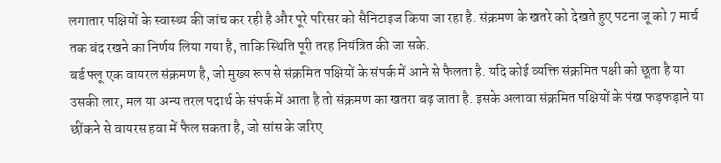लगातार पक्षियों के स्वास्थ्य की जांच कर रही है और पूरे परिसर को सैनिटाइज किया जा रहा है. संक्रमण के खतरे को देखते हुए पटना जू को 7 मार्च तक बंद रखने का निर्णय लिया गया है, ताकि स्थिति पूरी तरह नियंत्रित की जा सके.
बर्ड फ्लू एक वायरल संक्रमण है, जो मुख्य रूप से संक्रमित पक्षियों के संपर्क में आने से फैलता है. यदि कोई व्यक्ति संक्रमित पक्षी को छूता है या उसकी लार, मल या अन्य तरल पदार्थ के संपर्क में आता है तो संक्रमण का खतरा बढ़ जाता है. इसके अलावा संक्रमित पक्षियों के पंख फड़फड़ाने या छींकने से वायरस हवा में फैल सकता है, जो सांस के जरिए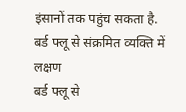इंसानों तक पहुंच सकता है.
बर्ड फ्लू से संक्रमित व्यक्ति में लक्षण
बर्ड फ्लू से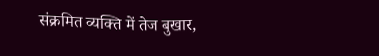संक्रमित व्यक्ति में तेज बुखार,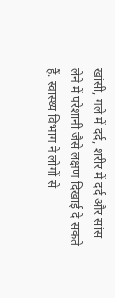खांसी, गले में दर्द, शरीर में दर्द और सांस लेने में परेशानी जैसे लक्षण दिखाई दे सकते हैं. स्वास्थ्य विभाग ने लोगों से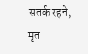सतर्क रहने, मृत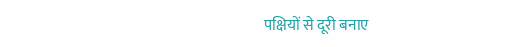पक्षियों से दूरी बनाए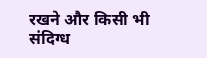रखने और किसी भी संदिग्ध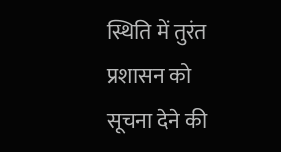स्थिति में तुरंत प्रशासन को सूचना देने की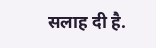सलाह दी है.